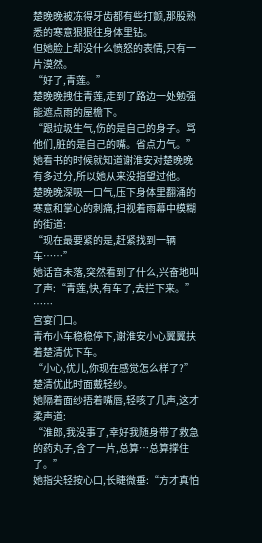楚晚晚被冻得牙齿都有些打颤,那股熟悉的寒意狠狠往身体里钻。
但她脸上却没什么愤怒的表情,只有一片漠然。
“好了,青莲。”
楚晚晚拽住青莲,走到了路边一处勉强能遮点雨的屋檐下。
“跟垃圾生气,伤的是自己的身子。骂他们,脏的是自己的嘴。省点力气。”
她看书的时候就知道谢淮安对楚晚晚有多过分,所以她从来没指望过他。
楚晚晚深吸一口气,压下身体里翻涌的寒意和掌心的刺痛,扫视着雨幕中模糊的街道:
“现在最要紧的是,赶紧找到一辆车……”
她话音未落,突然看到了什么,兴奋地叫了声:“青莲,快,有车了,去拦下来。”
……
宫宴门口。
青布小车稳稳停下,谢淮安小心翼翼扶着楚清优下车。
“小心,优儿,你现在感觉怎么样了?”
楚清优此时面戴轻纱。
她隔着面纱捂着嘴唇,轻咳了几声,这才柔声道:
“淮郎,我没事了,幸好我随身带了救急的药丸子,含了一片,总算…总算撑住了。”
她指尖轻按心口,长睫微垂:“方才真怕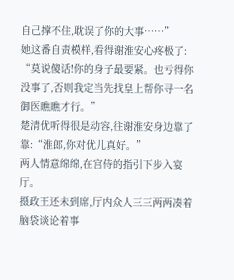自己撑不住,耽误了你的大事……”
她这番自责模样,看得谢淮安心疼极了:
“莫说傻话!你的身子最要紧。也亏得你没事了,否则我定当先找皇上帮你寻一名御医瞧瞧才行。”
楚清优听得很是动容,往谢淮安身边靠了靠:“淮郎,你对优儿真好。”
两人情意绵绵,在宫侍的指引下步入宴厅。
摄政王还未到席,厅内众人三三两两凑着脑袋谈论着事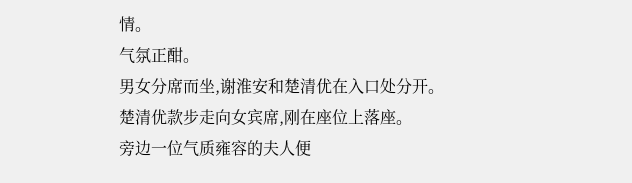情。
气氛正酣。
男女分席而坐,谢淮安和楚清优在入口处分开。
楚清优款步走向女宾席,刚在座位上落座。
旁边一位气质雍容的夫人便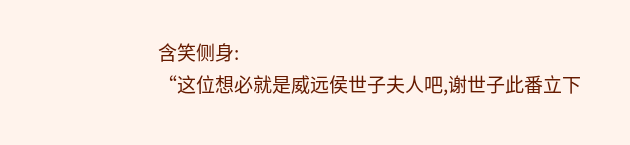含笑侧身:
“这位想必就是威远侯世子夫人吧,谢世子此番立下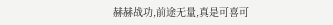赫赫战功,前途无量,真是可喜可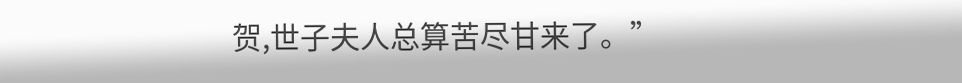贺,世子夫人总算苦尽甘来了。”